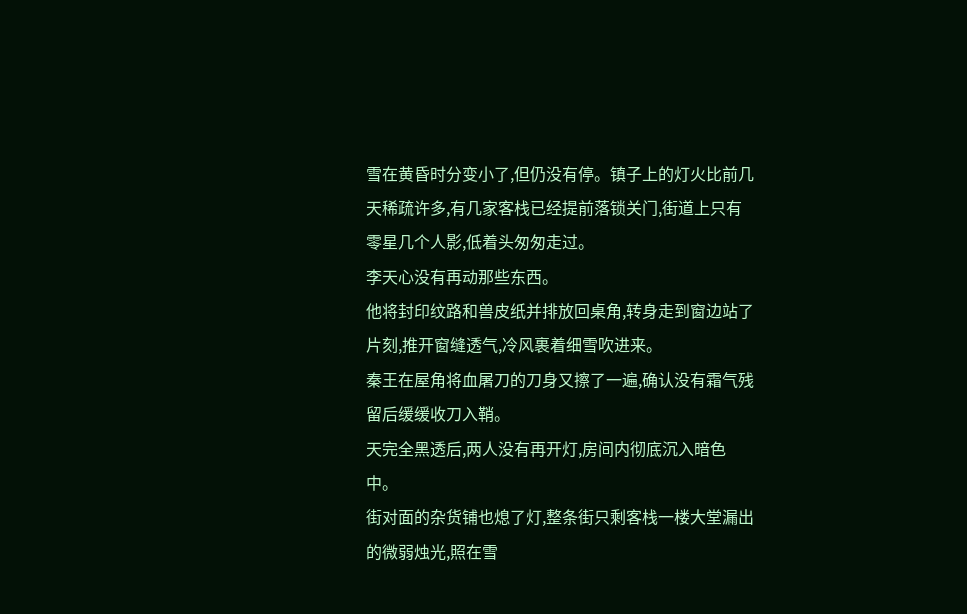雪在黄昏时分变小了,但仍没有停。镇子上的灯火比前几天稀疏许多,有几家客栈已经提前落锁关门,街道上只有零星几个人影,低着头匆匆走过。
李天心没有再动那些东西。
他将封印纹路和兽皮纸并排放回桌角,转身走到窗边站了片刻,推开窗缝透气,冷风裹着细雪吹进来。
秦王在屋角将血屠刀的刀身又擦了一遍,确认没有霜气残留后缓缓收刀入鞘。
天完全黑透后,两人没有再开灯,房间内彻底沉入暗色中。
街对面的杂货铺也熄了灯,整条街只剩客栈一楼大堂漏出的微弱烛光,照在雪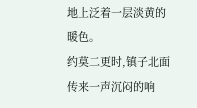地上泛着一层淡黄的暖色。
约莫二更时,镇子北面传来一声沉闷的响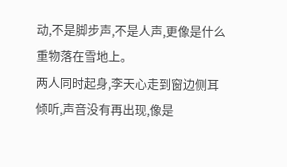动,不是脚步声,不是人声,更像是什么重物落在雪地上。
两人同时起身,李天心走到窗边侧耳倾听,声音没有再出现,像是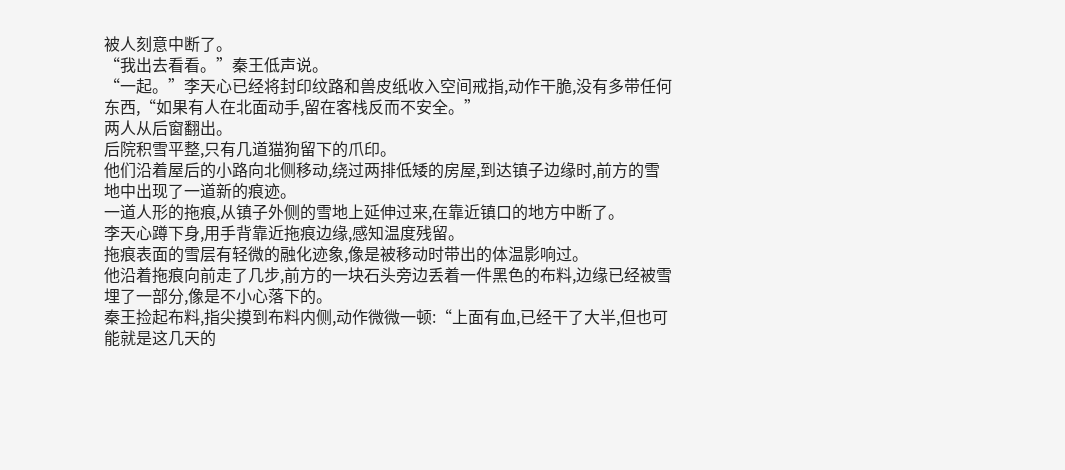被人刻意中断了。
“我出去看看。”秦王低声说。
“一起。”李天心已经将封印纹路和兽皮纸收入空间戒指,动作干脆,没有多带任何东西,“如果有人在北面动手,留在客栈反而不安全。”
两人从后窗翻出。
后院积雪平整,只有几道猫狗留下的爪印。
他们沿着屋后的小路向北侧移动,绕过两排低矮的房屋,到达镇子边缘时,前方的雪地中出现了一道新的痕迹。
一道人形的拖痕,从镇子外侧的雪地上延伸过来,在靠近镇口的地方中断了。
李天心蹲下身,用手背靠近拖痕边缘,感知温度残留。
拖痕表面的雪层有轻微的融化迹象,像是被移动时带出的体温影响过。
他沿着拖痕向前走了几步,前方的一块石头旁边丢着一件黑色的布料,边缘已经被雪埋了一部分,像是不小心落下的。
秦王捡起布料,指尖摸到布料内侧,动作微微一顿:“上面有血,已经干了大半,但也可能就是这几天的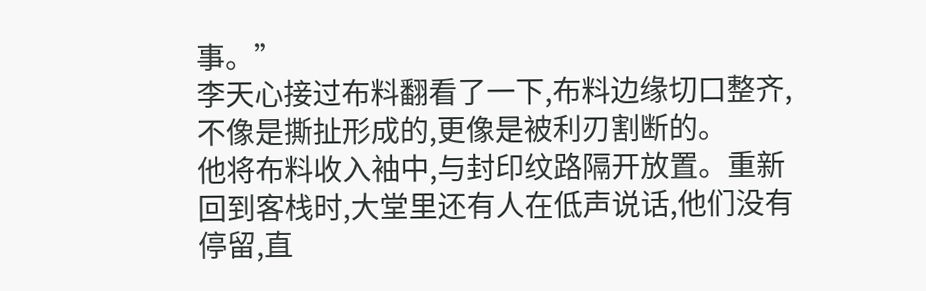事。”
李天心接过布料翻看了一下,布料边缘切口整齐,不像是撕扯形成的,更像是被利刃割断的。
他将布料收入袖中,与封印纹路隔开放置。重新回到客栈时,大堂里还有人在低声说话,他们没有停留,直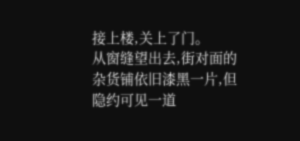接上楼,关上了门。
从窗缝望出去,街对面的杂货铺依旧漆黑一片,但隐约可见一道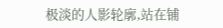极淡的人影轮廓,站在铺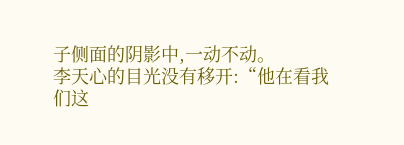子侧面的阴影中,一动不动。
李天心的目光没有移开:“他在看我们这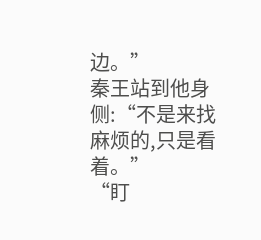边。”
秦王站到他身侧:“不是来找麻烦的,只是看着。”
“盯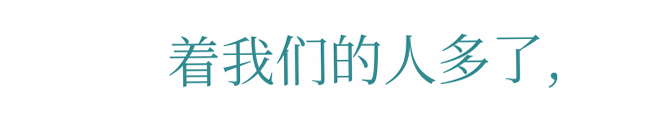着我们的人多了,